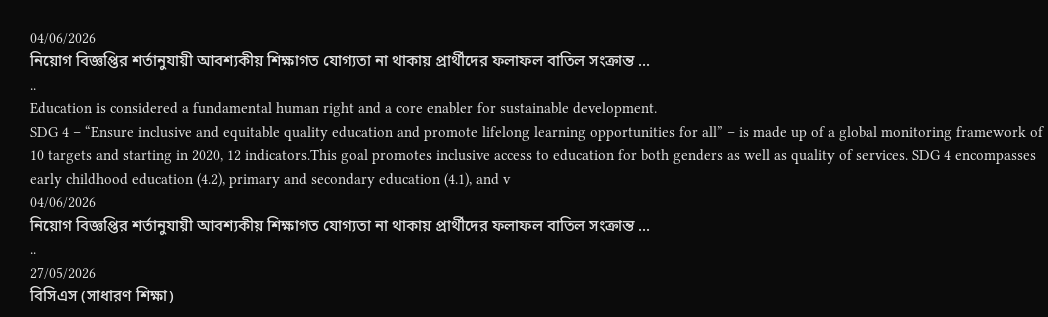04/06/2026
নিয়োগ বিজ্ঞপ্তির শর্তানুযায়ী আবশ্যকীয় শিক্ষাগত যোগ্যতা না থাকায় প্রার্থীদের ফলাফল বাতিল সংক্রান্ত ...
..
Education is considered a fundamental human right and a core enabler for sustainable development.
SDG 4 – “Ensure inclusive and equitable quality education and promote lifelong learning opportunities for all” – is made up of a global monitoring framework of 10 targets and starting in 2020, 12 indicators.This goal promotes inclusive access to education for both genders as well as quality of services. SDG 4 encompasses early childhood education (4.2), primary and secondary education (4.1), and v
04/06/2026
নিয়োগ বিজ্ঞপ্তির শর্তানুযায়ী আবশ্যকীয় শিক্ষাগত যোগ্যতা না থাকায় প্রার্থীদের ফলাফল বাতিল সংক্রান্ত ...
..
27/05/2026
বিসিএস (সাধারণ শিক্ষা)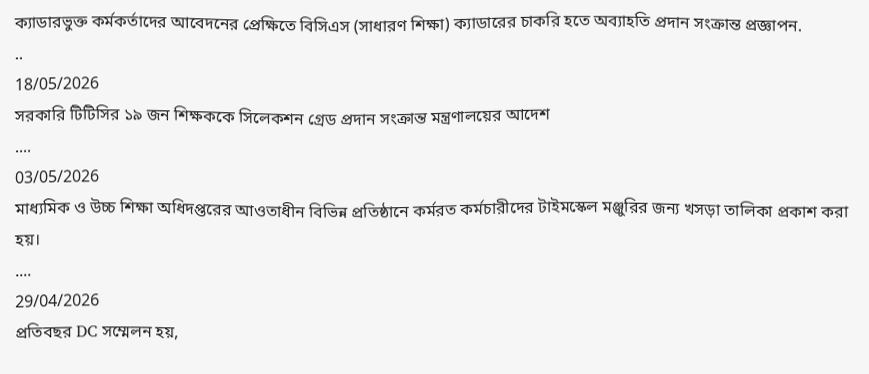ক্যাডারভুক্ত কর্মকর্তাদের আবেদনের প্রেক্ষিতে বিসিএস (সাধারণ শিক্ষা) ক্যাডারের চাকরি হতে অব্যাহতি প্রদান সংক্রান্ত প্রজ্ঞাপন.
..
18/05/2026
সরকারি টিটিসির ১৯ জন শিক্ষককে সিলেকশন গ্রেড প্রদান সংক্রান্ত মন্ত্রণালয়ের আদেশ
....
03/05/2026
মাধ্যমিক ও উচ্চ শিক্ষা অধিদপ্তরের আওতাধীন বিভিন্ন প্রতিষ্ঠানে কর্মরত কর্মচারীদের টাইমস্কেল মঞ্জুরির জন্য খসড়া তালিকা প্রকাশ করা হয়।
....
29/04/2026
প্রতিবছর DC সম্মেলন হয়,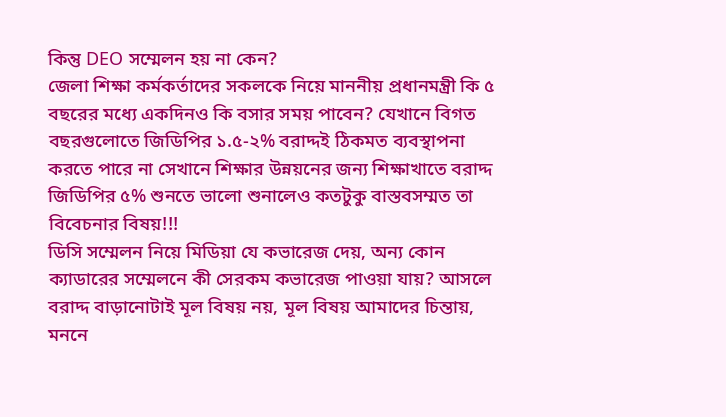কিন্তু DEO সম্মেলন হয় না কেন?
জেলা শিক্ষা কর্মকর্তাদের সকলকে নিয়ে মাননীয় প্রধানমন্ত্রী কি ৫ বছরের মধ্যে একদিনও কি বসার সময় পাবেন? যেখানে বিগত বছরগুলোতে জিডিপির ১.৫-২% বরাদ্দই ঠিকমত ব্যবস্থাপনা করতে পারে না সেখানে শিক্ষার উন্নয়নের জন্য শিক্ষাখাতে বরাদ্দ জিডিপির ৫% শুনতে ভালো শুনালেও কতটুকু বাস্তবসম্মত তা বিবেচনার বিষয়!!!
ডিসি সম্মেলন নিয়ে মিডিয়া যে কভারেজ দেয়, অন্য কোন ক্যাডারের সম্মেলনে কী সেরকম কভারেজ পাওয়া যায়? আসলে বরাদ্দ বাড়ানোটাই মূল বিষয় নয়, মূল বিষয় আমাদের চিন্তায়, মননে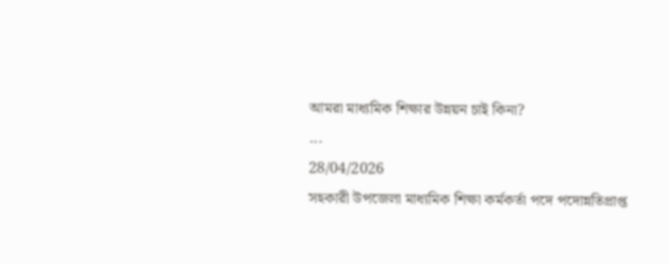আমরা মাধ্যমিক শিক্ষার উন্নয়ন চাই কিনা?
...
28/04/2026
সহকারী উপজেলা মাধ্যমিক শিক্ষা কর্মকর্তা পদে পদোন্নতিপ্রাপ্ত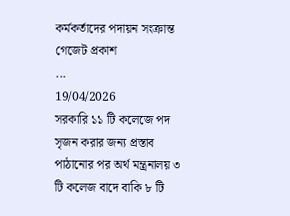কর্মকর্তাদের পদায়ন সংক্রান্ত গেজেট প্রকাশ
...
19/04/2026
সরকারি ১১ টি কলেজে পদ সৃজন করার জন্য প্রস্তাব পাঠানোর পর অর্থ মন্ত্রনালয় ৩ টি কলেজ বাদে বাকি ৮ টি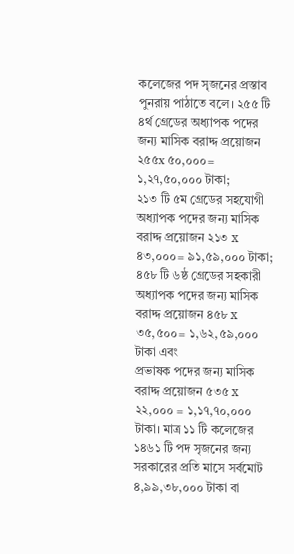কলেজের পদ সৃজনের প্রস্তাব পুনরায় পাঠাতে বলে। ২৫৫ টি ৪র্থ গ্রেডের অধ্যাপক পদের জন্য মাসিক বরাদ্দ প্রয়োজন ২৫৫x ৫০,০০০= ১,২৭,৫০,০০০ টাকা;
২১৩ টি ৫ম গ্রেডের সহযোগী অধ্যাপক পদের জন্য মাসিক বরাদ্দ প্রয়োজন ২১৩ x ৪৩,০০০= ৯১,৫৯,০০০ টাকা;
৪৫৮ টি ৬ষ্ঠ গ্রেডের সহকারী অধ্যাপক পদের জন্য মাসিক বরাদ্দ প্রয়োজন ৪৫৮ x ৩৫,৫০০= ১,৬২,৫৯,০০০ টাকা এবং
প্রভাষক পদের জন্য মাসিক বরাদ্দ প্রয়োজন ৫৩৫ x ২২,০০০ = ১,১৭,৭০,০০০ টাকা। মাত্র ১১ টি কলেজের ১৪৬১ টি পদ সৃজনের জন্য সরকারের প্রতি মাসে সর্বমোট ৪,৯৯,৩৮,০০০ টাকা বা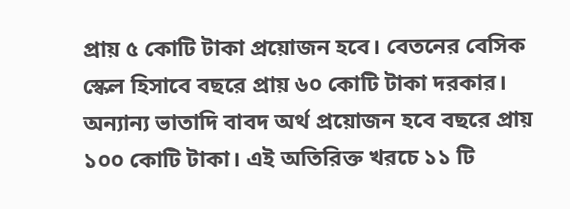প্রায় ৫ কোটি টাকা প্রয়োজন হবে। বেতনের বেসিক স্কেল হিসাবে বছরে প্রায় ৬০ কোটি টাকা দরকার। অন্যান্য ভাতাদি বাবদ অর্থ প্রয়োজন হবে বছরে প্রায় ১০০ কোটি টাকা। এই অতিরিক্ত খরচে ১১ টি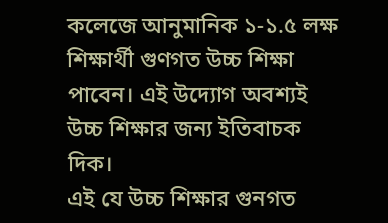কলেজে আনুমানিক ১-১.৫ লক্ষ শিক্ষার্থী গুণগত উচ্চ শিক্ষা পাবেন। এই উদ্যোগ অবশ্যই উচ্চ শিক্ষার জন্য ইতিবাচক দিক।
এই যে উচ্চ শিক্ষার গুনগত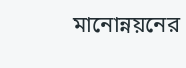মানোন্নয়নের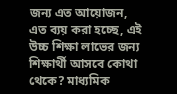জন্য এত আয়োজন, এত ব্যয় করা হচ্ছে, এই উচ্চ শিক্ষা লাভের জন্য শিক্ষার্থী আসবে কোথা থেকে? মাধ্যমিক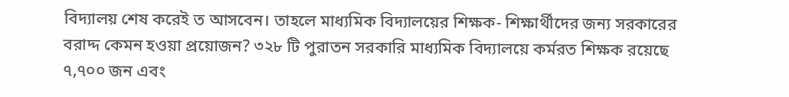বিদ্যালয় শেষ করেই ত আসবেন। তাহলে মাধ্যমিক বিদ্যালয়ের শিক্ষক- শিক্ষার্থীদের জন্য সরকারের বরাদ্দ কেমন হওয়া প্রয়োজন? ৩২৮ টি পুরাতন সরকারি মাধ্যমিক বিদ্যালয়ে কর্মরত শিক্ষক রয়েছে ৭,৭০০ জন এবং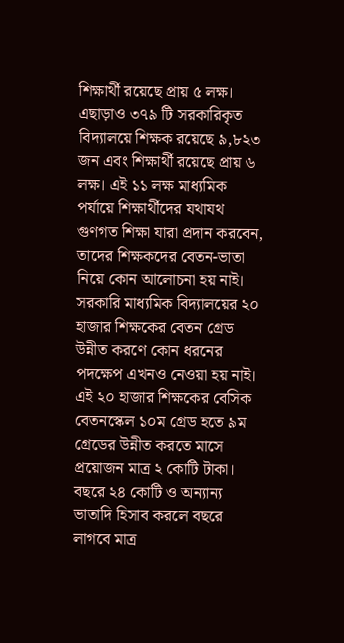শিক্ষার্থী রয়েছে প্রায় ৫ লক্ষ। এছাড়াও ৩৭৯ টি সরকারিকৃত বিদ্যালয়ে শিক্ষক রয়েছে ৯,৮২৩ জন এবং শিক্ষার্থী রয়েছে প্রায় ৬ লক্ষ। এই ১১ লক্ষ মাধ্যমিক পর্যায়ে শিক্ষার্থীদের যথাযথ গুণগত শিক্ষা যারা প্রদান করবেন, তাদের শিক্ষকদের বেতন-ভাতা নিয়ে কোন আলোচনা হয় নাই।
সরকারি মাধ্যমিক বিদ্যালয়ের ২০ হাজার শিক্ষকের বেতন গ্রেড উন্নীত করণে কোন ধরনের পদক্ষেপ এখনও নেওয়া হয় নাই। এই ২০ হাজার শিক্ষকের বেসিক বেতনস্কেল ১০ম গ্রেড হতে ৯ম গ্রেডের উন্নীত করতে মাসে প্রয়োজন মাত্র ২ কোটি টাকা। বছরে ২৪ কোটি ও অন্যান্য ভাতাদি হিসাব করলে বছরে লাগবে মাত্র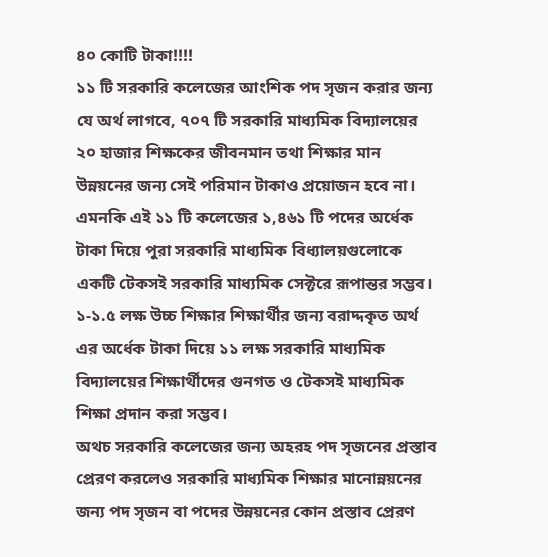৪০ কোটি টাকা!!!!
১১ টি সরকারি কলেজের আংশিক পদ সৃজন করার জন্য যে অর্থ লাগবে, ৭০৭ টি সরকারি মাধ্যমিক বিদ্যালয়ের ২০ হাজার শিক্ষকের জীবনমান তথা শিক্ষার মান উন্নয়নের জন্য সেই পরিমান টাকাও প্রয়োজন হবে না। এমনকি এই ১১ টি কলেজের ১,৪৬১ টি পদের অর্ধেক টাকা দিয়ে পুরা সরকারি মাধ্যমিক বিধ্যালয়গুলোকে একটি টেকসই সরকারি মাধ্যমিক সেক্টরে রূপান্তর সম্ভব। ১-১.৫ লক্ষ উচ্চ শিক্ষার শিক্ষার্থীর জন্য বরাদ্দকৃত অর্থ এর অর্ধেক টাকা দিয়ে ১১ লক্ষ সরকারি মাধ্যমিক বিদ্যালয়ের শিক্ষার্থীদের গুনগত ও টেকসই মাধ্যমিক শিক্ষা প্রদান করা সম্ভব।
অথচ সরকারি কলেজের জন্য অহরহ পদ সৃজনের প্রস্তাব প্রেরণ করলেও সরকারি মাধ্যমিক শিক্ষার মানোন্নয়নের জন্য পদ সৃজন বা পদের উন্নয়নের কোন প্রস্তাব প্রেরণ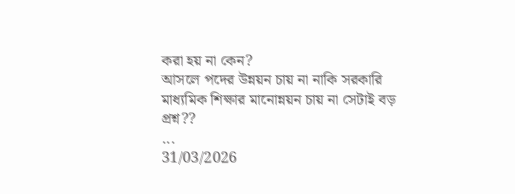করা হয় না কেন?
আসলে পদের উন্নয়ন চায় না নাকি সরকারি মাধ্যমিক শিক্ষার মানোন্নয়ন চায় না সেটাই বড় প্রশ্ন??
...
31/03/2026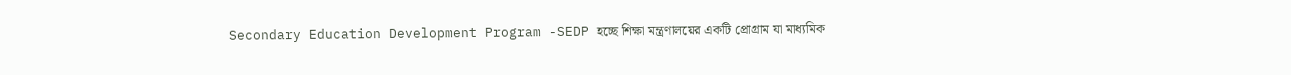Secondary Education Development Program -SEDP হচ্ছে শিক্ষা মন্ত্রণালয়ের একটি প্রোগ্রাম যা মাধ্যমিক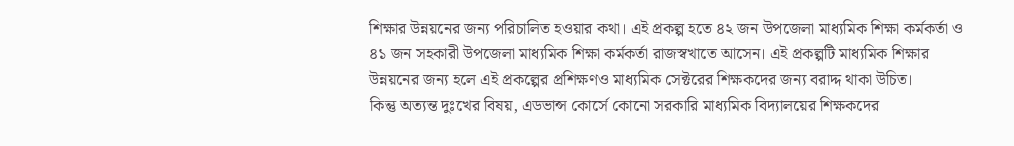শিক্ষার উন্নয়নের জন্য পরিচালিত হওয়ার কথা। এই প্রকল্প হতে ৪২ জন উপজেলা মাধ্যমিক শিক্ষা কর্মকর্তা ও ৪১ জন সহকারী উপজেলা মাধ্যমিক শিক্ষা কর্মকর্তা রাজস্বখাতে আসেন। এই প্রকল্পটি মাধ্যমিক শিক্ষার উন্নয়নের জন্য হলে এই প্রকল্পের প্রশিক্ষণও মাধ্যমিক সেক্টরের শিক্ষকদের জন্য বরাদ্দ থাকা উচিত।
কিন্তু অত্যন্ত দুঃখের বিষয়, এডভান্স কোর্সে কোনো সরকারি মাধ্যমিক বিদ্যালয়ের শিক্ষকদের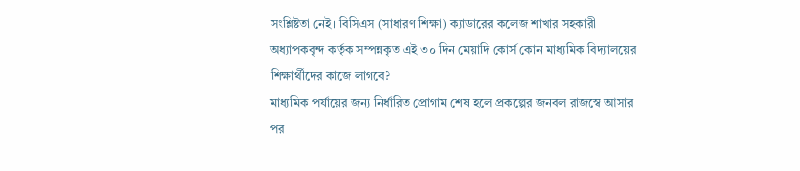সংশ্লিষ্টতা নেই। বিসিএস (সাধারণ শিক্ষা) ক্যাডারের কলেজ শাখার সহকারী অধ্যাপকবৃন্দ কর্তৃক সম্পন্নকৃত এই ৩০ দিন মেয়াদি কোর্স কোন মাধ্যমিক বিদ্যালয়ের শিক্ষার্থীদের কাজে লাগবে?
মাধ্যমিক পর্যায়ের জন্য নির্ধারিত প্রোগাম শেষ হলে প্রকল্পের জনবল রাজস্বে আসার পর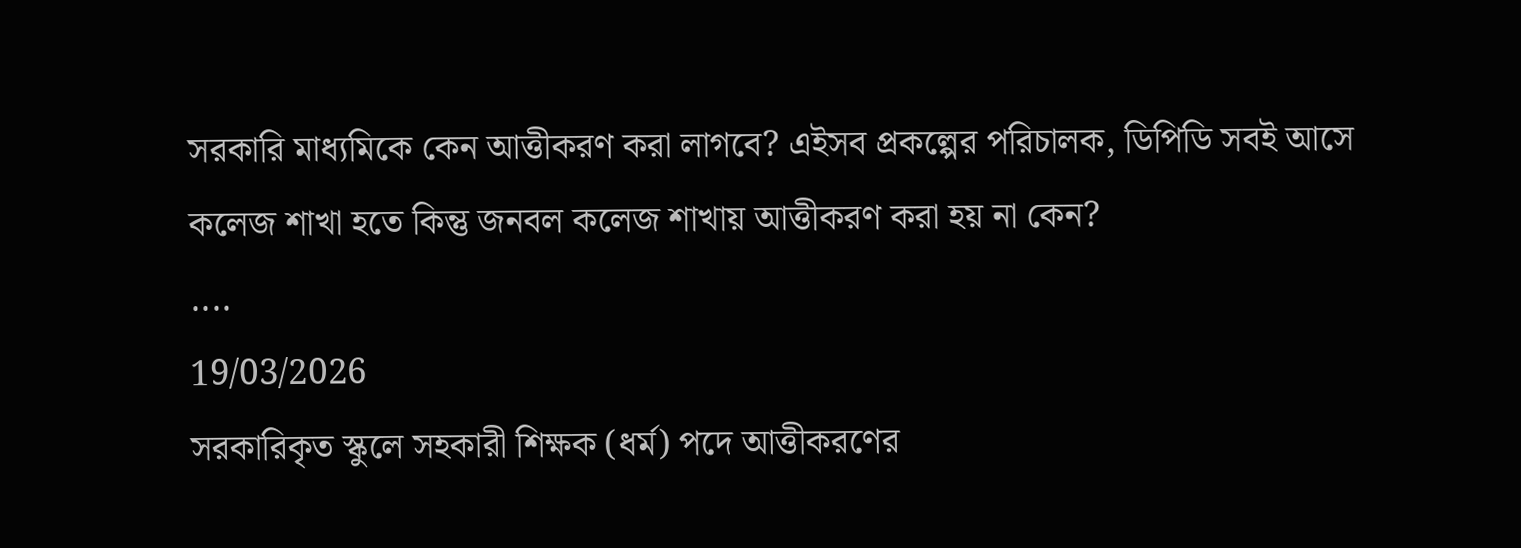সরকারি মাধ্যমিকে কেন আত্তীকরণ করা লাগবে? এইসব প্রকল্পের পরিচালক, ডিপিডি সবই আসে কলেজ শাখা হতে কিন্তু জনবল কলেজ শাখায় আত্তীকরণ করা হয় না কেন?
....
19/03/2026
সরকারিকৃত স্কুলে সহকারী শিক্ষক (ধর্ম) পদে আত্তীকরণের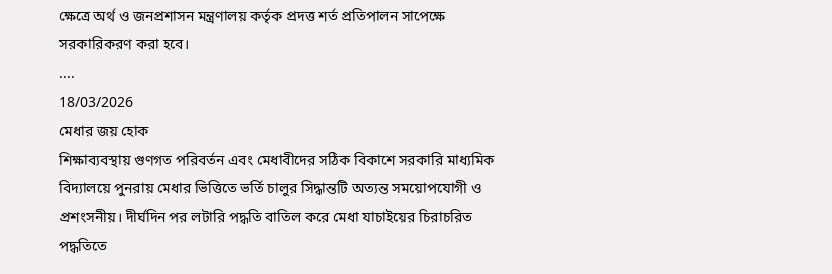ক্ষেত্রে অর্থ ও জনপ্রশাসন মন্ত্রণালয় কর্তৃক প্রদত্ত শর্ত প্রতিপালন সাপেক্ষে সরকারিকরণ করা হবে।
....
18/03/2026
মেধার জয় হোক
শিক্ষাব্যবস্থায় গুণগত পরিবর্তন এবং মেধাবীদের সঠিক বিকাশে সরকারি মাধ্যমিক বিদ্যালয়ে পুনরায় মেধার ভিত্তিতে ভর্তি চালুর সিদ্ধান্তটি অত্যন্ত সময়োপযোগী ও প্রশংসনীয়। দীর্ঘদিন পর লটারি পদ্ধতি বাতিল করে মেধা যাচাইয়ের চিরাচরিত পদ্ধতিতে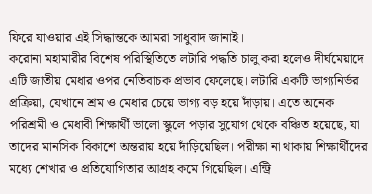ফিরে যাওয়ার এই সিদ্ধান্তকে আমরা সাধুবাদ জানাই।
করোনা মহামারীর বিশেষ পরিস্থিতিতে লটারি পদ্ধতি চালু করা হলেও দীর্ঘমেয়াদে এটি জাতীয় মেধার ওপর নেতিবাচক প্রভাব ফেলেছে। লটারি একটি ভাগ্যনির্ভর প্রক্রিয়া, যেখানে শ্রম ও মেধার চেয়ে ভাগ্য বড় হয়ে দাঁড়ায়। এতে অনেক পরিশ্রমী ও মেধাবী শিক্ষার্থী ভালো স্কুলে পড়ার সুযোগ থেকে বঞ্চিত হয়েছে, যা তাদের মানসিক বিকাশে অন্তরায় হয়ে দাঁড়িয়েছিল। পরীক্ষা না থাকায় শিক্ষার্থীদের মধ্যে শেখার ও প্রতিযোগিতার আগ্রহ কমে গিয়েছিল। এন্ট্রি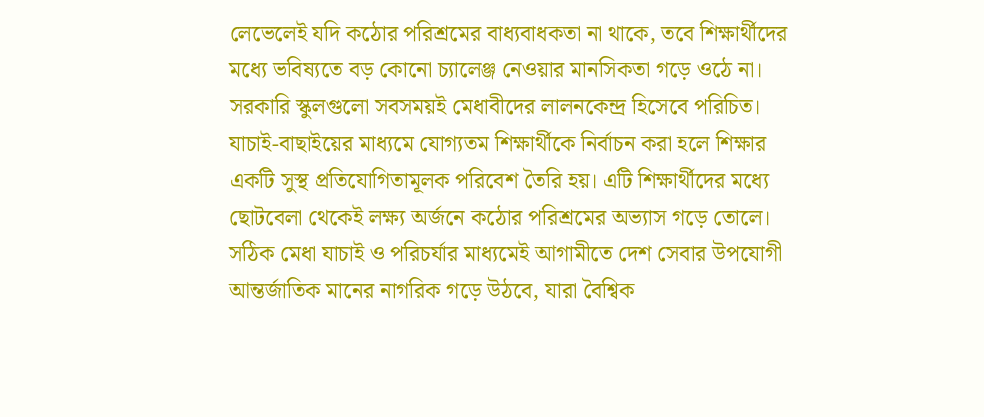লেভেলেই যদি কঠোর পরিশ্রমের বাধ্যবাধকতা না থাকে, তবে শিক্ষার্থীদের মধ্যে ভবিষ্যতে বড় কোনো চ্যালেঞ্জ নেওয়ার মানসিকতা গড়ে ওঠে না।
সরকারি স্কুলগুলো সবসময়ই মেধাবীদের লালনকেন্দ্র হিসেবে পরিচিত। যাচাই-বাছাইয়ের মাধ্যমে যোগ্যতম শিক্ষার্থীকে নির্বাচন করা হলে শিক্ষার একটি সুস্থ প্রতিযোগিতামূলক পরিবেশ তৈরি হয়। এটি শিক্ষার্থীদের মধ্যে ছোটবেলা থেকেই লক্ষ্য অর্জনে কঠোর পরিশ্রমের অভ্যাস গড়ে তোলে। সঠিক মেধা যাচাই ও পরিচর্যার মাধ্যমেই আগামীতে দেশ সেবার উপযোগী আন্তর্জাতিক মানের নাগরিক গড়ে উঠবে, যারা বৈশ্বিক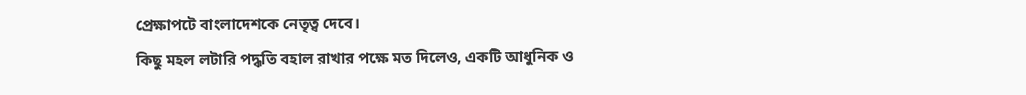প্রেক্ষাপটে বাংলাদেশকে নেতৃত্ব দেবে।
কিছু মহল লটারি পদ্ধতি বহাল রাখার পক্ষে মত দিলেও, একটি আধুনিক ও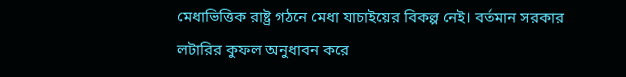মেধাভিত্তিক রাষ্ট্র গঠনে মেধা যাচাইয়ের বিকল্প নেই। বর্তমান সরকার লটারির কুফল অনুধাবন করে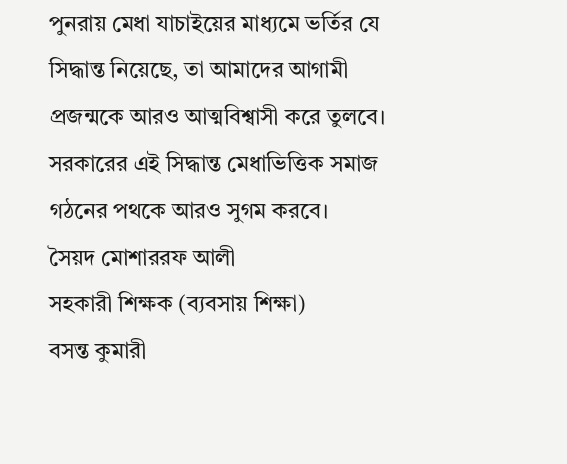পুনরায় মেধা যাচাইয়ের মাধ্যমে ভর্তির যে সিদ্ধান্ত নিয়েছে, তা আমাদের আগামী প্রজন্মকে আরও আত্মবিশ্বাসী করে তুলবে। সরকারের এই সিদ্ধান্ত মেধাভিত্তিক সমাজ গঠনের পথকে আরও সুগম করবে।
সৈয়দ মোশাররফ আলী
সহকারী শিক্ষক (ব্যবসায় শিক্ষা)
বসন্ত কুমারী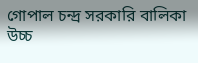গোপাল চন্দ্র সরকারি বালিকা উচ্চ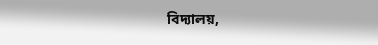বিদ্যালয়,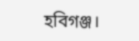হবিগঞ্জ।